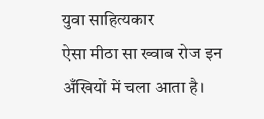युवा साहित्यकार
ऐसा मीठा सा ख्वाब रोज इन अँखियों में चला आता है।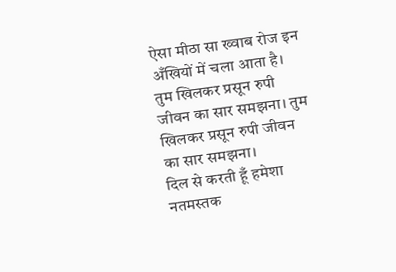ऐसा मीठा सा ख्वाब रोज इन अँखियों में चला आता है।
तुम खिलकर प्रसून रुपी जीवन का सार समझना। तुम खिलकर प्रसून रुपी जीवन का सार समझना।
दिल से करती हूँ हमेशा नतमस्तक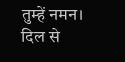तुम्हें नमन। दिल से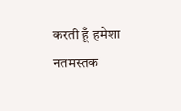करती हूँ हमेशा नतमस्तक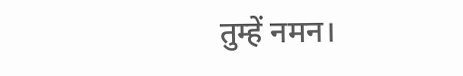तुम्हें नमन।